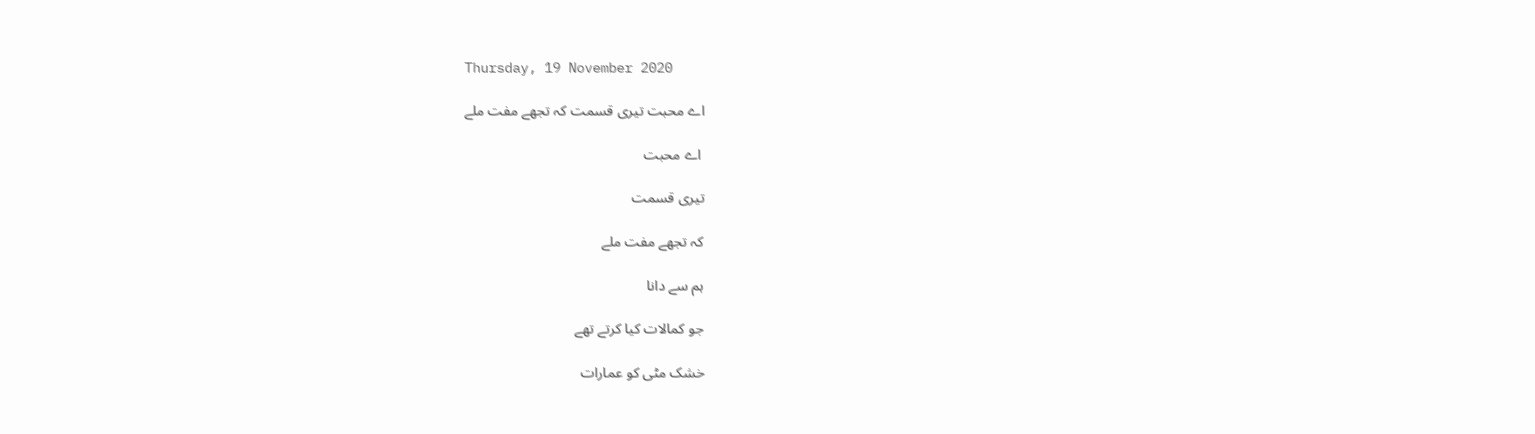Thursday, 19 November 2020

اے محبت تیری قسمت کہ تجھے مفت ملے

 اے محبت

تیری قسمت

کہ تجھے مفت ملے

ہم سے دانا

جو کمالات کیا کرتے تھے

خشک مٹی کو عمارات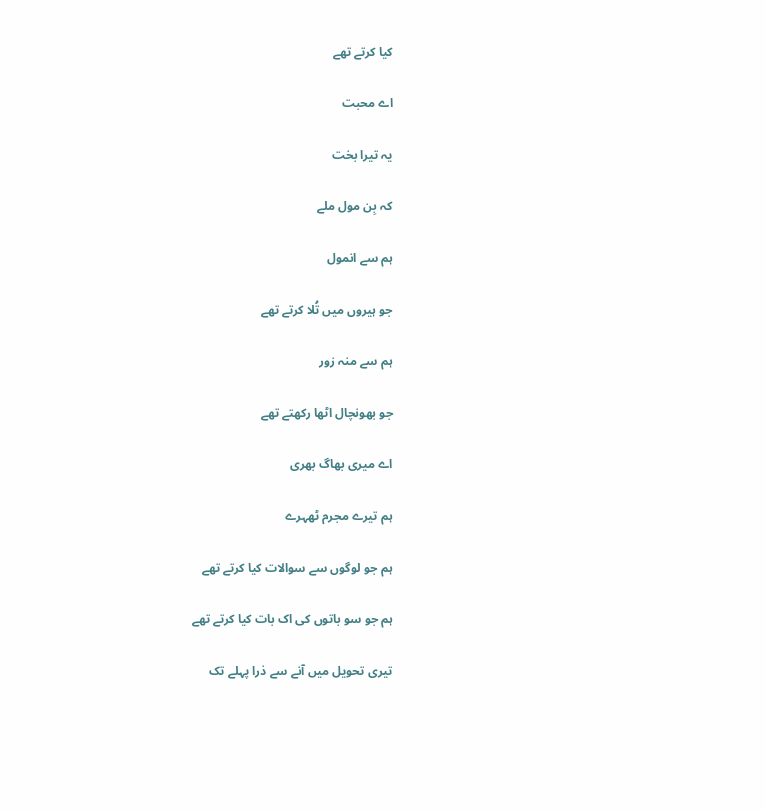کیا کرتے تھے

اے محبت

یہ تیرا بخت

کہ بِن مول ملے

ہم سے انمول

جو ہیروں میں تُلا کرتے تھے

ہم سے منہ زور

جو بھونچال اٹھا رکھتے تھے

اے میری بھاگ بھری

ہم تیرے مجرم ٹھہرے

ہم جو لوگوں سے سوالات کیا کرتے تھے

ہم جو سو باتوں کی اک بات کیا کرتے تھے

تیری تحویل میں آنے سے ذرا پہلے تک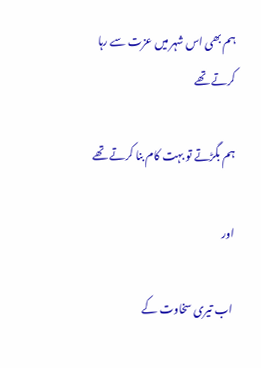ہم بھی اس شہر میں عزت سے رہا کرتے تھے

ہم بگڑتے تو بہت کام بنا کرتے تھے

اور

اب تیری سخاوت کے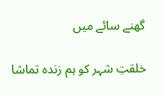گھنے سائے میں

خلقتِ شہر کو ہم زندہ تماشا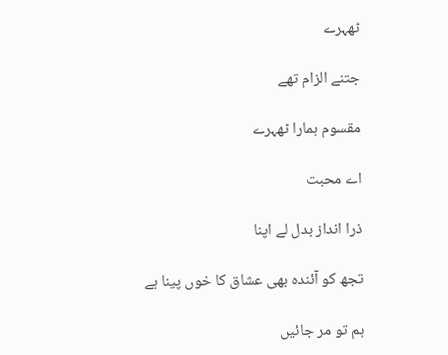ٹھہرے

جتنے الزام تھے

مقسوم ہمارا ٹھہرے

اے محبت

ذرا انداز بدل لے اپنا

تجھ کو آئندہ بھی عشاق کا خوں پینا ہے

ہم تو مر جائیں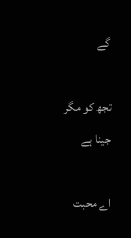گے

تجھ کو مگر جینا ہے

اے محبت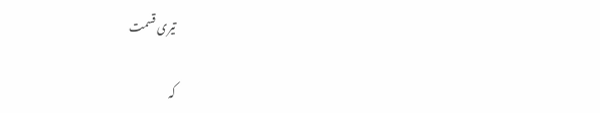تیری قسمت

کہ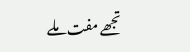تجھے مفت ملے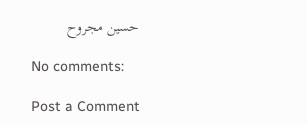حسین مجروح

No comments:

Post a Comment